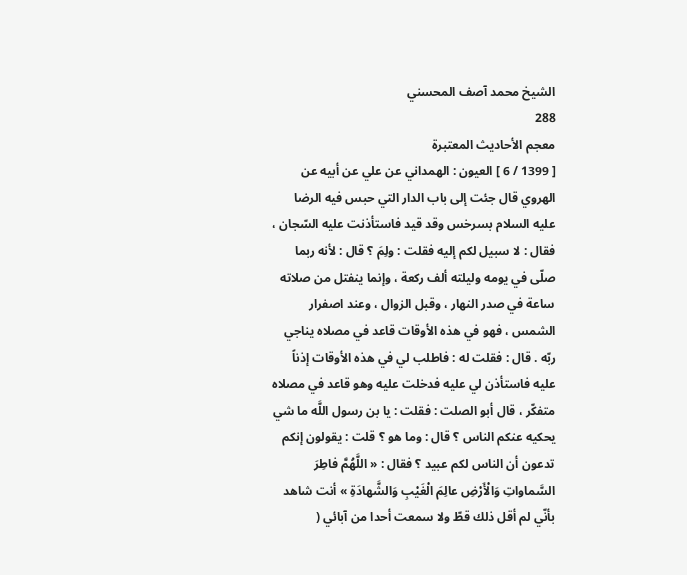الشيخ محمد آصف المحسني
288
معجم الأحاديث المعتبرة
[ 1399 / 6 ] العيون : الهمداني عن علي عن أبيه عن الهروي قال جئت إلى باب الدار التي حبس فيه الرضا عليه السلام بسرخس وقد قيد فاستأذنت عليه السّجان ، فقال : لا سبيل لكم إليه فقلت : ولِمَ ؟ قال : لأنه ربما صلّى في يومه وليلته ألف ركعة ، وإنما ينفتل من صلاته ساعة في صدر النهار ، وقبل الزوال ، وعند اصفرار الشمس ، فهو في هذه الأوقات قاعد في مصلاه يناجي ربّه . قال : فقلت له : فاطلب لي في هذه الأوقات إذناً عليه فاستأذن لي عليه فدخلت عليه وهو قاعد في مصلاه متفكّر ، قال أبو الصلت : فقلت : يا بن رسول اللَّه ما شي يحكيه عنكم الناس ؟ قال : وما هو ؟ قلت : يقولون إنكم تدعون أن الناس لكم عبيد ؟ فقال : « اللَّهُمَّ فاطِرَ السَّماواتِ وَالْأَرْضِ عالِمَ الْغَيْبِ وَالشَّهادَةِ » أنت شاهد بأنّي لم أقل ذلك قطّ ولا سمعت أحدا من آبائي (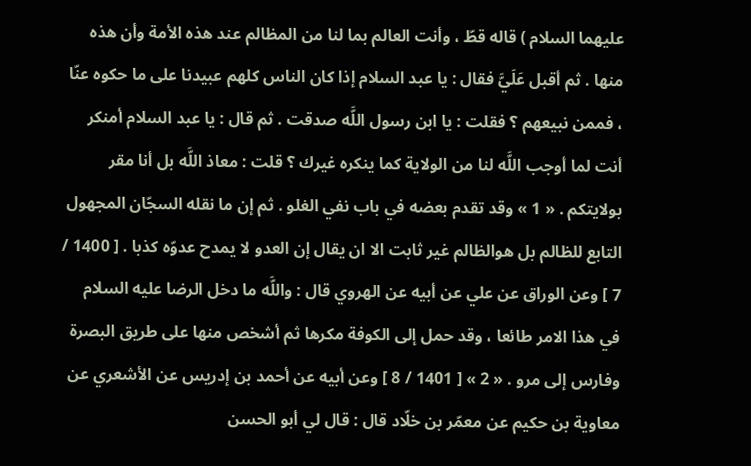عليهما السلام ) قاله قطّ ، وأنت العالم بما لنا من المظالم عند هذه الأمة وأن هذه منها . ثم أقبل عَلَيَّ فقال : يا عبد السلام إذا كان الناس كلهم عبيدنا على ما حكوه عنّا ، فممن نبيعهم ؟ فقلت : يا ابن رسول اللَّه صدقت . ثم قال : يا عبد السلام أمنكر أنت لما أوجب اللَّه لنا من الولاية كما ينكره غيرك ؟ قلت : معاذ اللَّه بل أنا مقر بولايتكم . « 1 » وقد تقدم بعضه في باب نفي الغلو . ثم إن ما نقله السجّان المجهول التابع للظالم بل هوالظالم غير ثابت الا ان يقال إن العدو لا يمدح عدوّه كذبا . [ 1400 / 7 ] وعن الوراق عن علي عن أبيه عن الهروي قال : واللَّه ما دخل الرضا عليه السلام في هذا الامر طائعا ، وقد حمل إلى الكوفة مكرها ثم أشخص منها على طريق البصرة وفارس إلى مرو . « 2 » [ 1401 / 8 ] وعن أبيه عن أحمد بن إدريس عن الأشعري عن معاوية بن حكيم عن معمّر بن خلّاد قال : قال لي أبو الحسن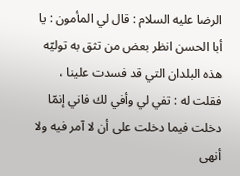الرضا عليه السلام : قال لي المأمون : يا أبا الحسن انظر بعض من تثق به توليّه هذه البلدان التي قد فسدت علينا ، فقلت له : تفي لي وأفي لك فاني إنمّا دخلت فيما دخلت على أن لا آمر فيه ولا أنهى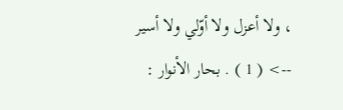، ولا أعزل ولا أوّلي ولا أسير
--> ( 1 ) . بحار الأنوار :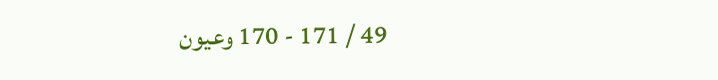49 / 171 - 170 وعيون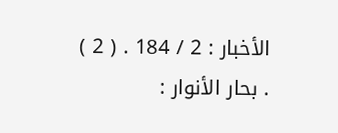الأخبار : 2 / 184 . ( 2 ) . بحار الأنوار :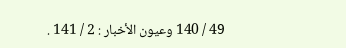49 / 140 وعيون الأخبار : 2 / 141 .